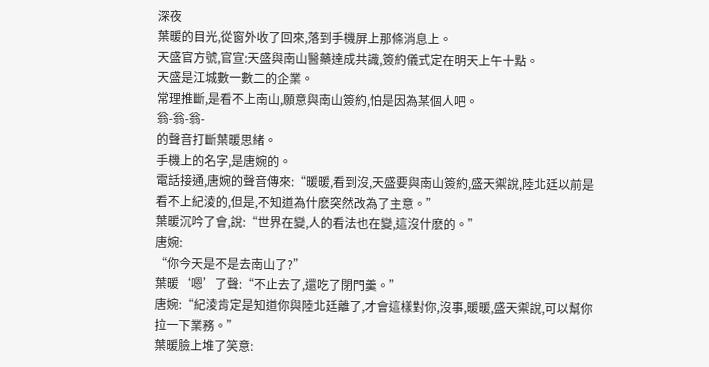深夜
葉暖的目光,從窗外收了回來,落到手機屏上那條消息上。
天盛官方號,官宣:天盛與南山醫藥達成共識,簽約儀式定在明天上午十點。
天盛是江城數一數二的企業。
常理推斷,是看不上南山,願意與南山簽約,怕是因為某個人吧。
翁-翁-翁-
的聲音打斷葉暖思緒。
手機上的名字,是唐婉的。
電話接通,唐婉的聲音傳來:“暖暖,看到沒,天盛要與南山簽約,盛天禦說,陸北廷以前是看不上紀淩的,但是,不知道為什麽突然改為了主意。”
葉暖沉吟了會,說:“世界在變,人的看法也在變,這沒什麽的。”
唐婉:
“你今天是不是去南山了?”
葉暖‘嗯’了聲:“不止去了,還吃了閉門羹。”
唐婉:“紀淩肯定是知道你與陸北廷離了,才會這樣對你,沒事,暖暖,盛天禦說,可以幫你拉一下業務。”
葉暖臉上堆了笑意: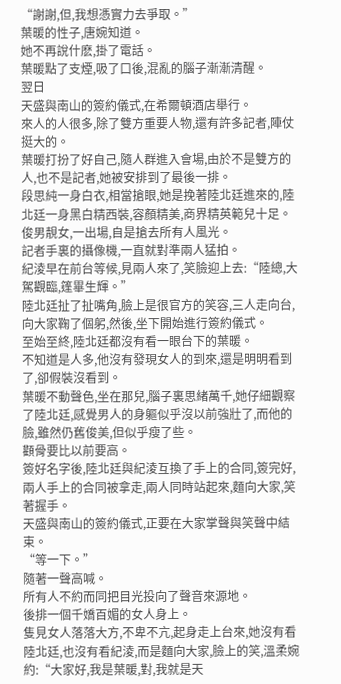“謝謝,但,我想憑實力去爭取。”
葉暖的性子,唐婉知道。
她不再說什麽,掛了電話。
葉暖點了支煙,吸了口後,混亂的腦子漸漸清醒。
翌日
天盛與南山的簽約儀式,在希爾頓酒店舉行。
來人的人很多,除了雙方重要人物,還有許多記者,陣仗挺大的。
葉暖打扮了好自己,隨人群進入會場,由於不是雙方的人,也不是記者,她被安排到了最後一排。
段思純一身白衣,相當搶眼,她是挽著陸北廷進來的,陸北廷一身黑白精西裝,容顏精美,商界精英範兒十足。
俊男靚女,一出場,自是搶去所有人風光。
記者手裏的攝像機,一直就對準兩人猛拍。
紀淩早在前台等候,見兩人來了,笑臉迎上去:“陸總,大駕觀臨,篷畢生輝。”
陸北廷扯了扯嘴角,臉上是很官方的笑容,三人走向台,向大家鞠了個躬,然後,坐下開始進行簽約儀式。
至始至終,陸北廷都沒有看一眼台下的葉暖。
不知道是人多,他沒有發現女人的到來,還是明明看到了,卻假裝沒看到。
葉暖不動聲色,坐在那兒,腦子裏思緒萬千,她仔細觀察了陸北廷,感覺男人的身軀似乎沒以前強壯了,而他的臉,雖然仍舊俊美,但似乎瘦了些。
顴骨要比以前要高。
簽好名字後,陸北廷與紀淩互換了手上的合同,簽完好,兩人手上的合同被拿走,兩人同時站起來,麵向大家,笑著握手。
天盛與南山的簽約儀式,正要在大家掌聲與笑聲中結束。
“等一下。”
隨著一聲高喊。
所有人不約而同把目光投向了聲音來源地。
後排一個千嬌百媚的女人身上。
隻見女人落落大方,不卑不亢,起身走上台來,她沒有看陸北廷,也沒有看紀淩,而是麵向大家,臉上的笑,溫柔婉約:“大家好,我是葉暖,對,我就是天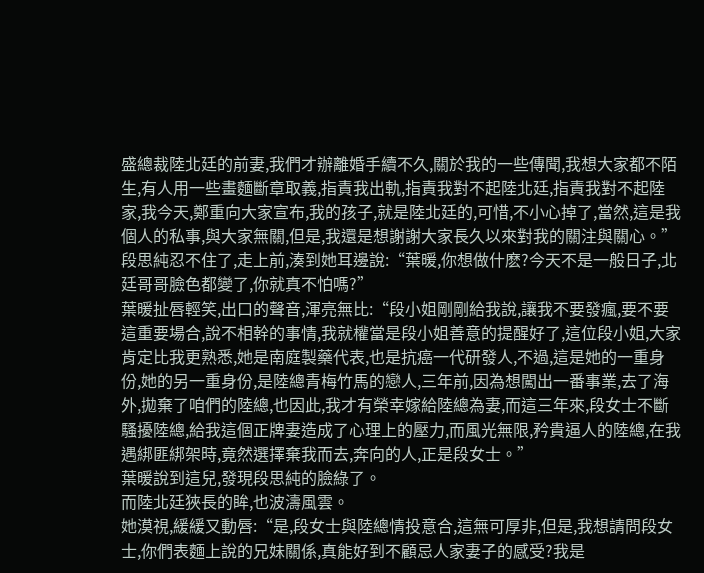盛總裁陸北廷的前妻,我們才辦離婚手續不久,關於我的一些傳聞,我想大家都不陌生,有人用一些畫麵斷章取義,指責我出軌,指責我對不起陸北廷,指責我對不起陸家,我今天,鄭重向大家宣布,我的孩子,就是陸北廷的,可惜,不小心掉了,當然,這是我個人的私事,與大家無關,但是,我還是想謝謝大家長久以來對我的關注與關心。”
段思純忍不住了,走上前,湊到她耳邊說:“葉暖,你想做什麽?今天不是一般日子,北廷哥哥臉色都變了,你就真不怕嗎?”
葉暖扯唇輕笑,出口的聲音,渾亮無比:“段小姐剛剛給我說,讓我不要發瘋,要不要這重要場合,說不相幹的事情,我就權當是段小姐善意的提醒好了,這位段小姐,大家肯定比我更熟悉,她是南庭製藥代表,也是抗癌一代研發人,不過,這是她的一重身份,她的另一重身份,是陸總青梅竹馬的戀人,三年前,因為想闖出一番事業,去了海外,拋棄了咱們的陸總,也因此,我才有榮幸嫁給陸總為妻,而這三年來,段女士不斷騷擾陸總,給我這個正牌妻造成了心理上的壓力,而風光無限,矜貴逼人的陸總,在我遇綁匪綁架時,竟然選擇棄我而去,奔向的人,正是段女士。”
葉暖說到這兒,發現段思純的臉綠了。
而陸北廷狹長的眸,也波濤風雲。
她漠視,緩緩又動唇:“是,段女士與陸總情投意合,這無可厚非,但是,我想請問段女士,你們表麵上說的兄妹關係,真能好到不顧忌人家妻子的感受?我是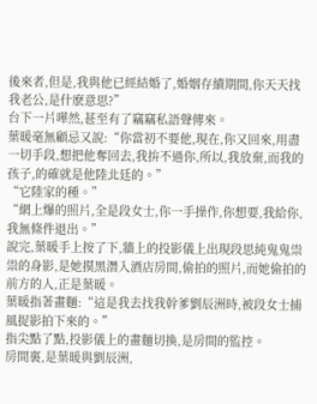後來者,但是,我與他已經結婚了,婚姻存續期間,你天天找我老公,是什麽意思?”
台下一片嘩然,甚至有了竊竊私語聲傳來。
葉暖毫無顧忌又說:“你當初不要他,現在,你又回來,用盡一切手段,想把他奪回去,我拚不過你,所以,我放棄,而我的孩子,的確就是他陸北廷的。”
“它陸家的種。”
“網上爆的照片,全是段女士,你一手操作,你想要,我給你,我無條件退出。”
說完,葉暖手上按了下,牆上的投影儀上出現段思純鬼鬼祟祟的身影,是她摸黑潛入酒店房間,偷拍的照片,而她偷拍的前方的人,正是葉暖。
葉暖指著畫麵:“這是我去找我幹爹劉辰洲時,被段女士捕風捉影拍下來的。”
指尖點了點,投影儀上的畫麵切換,是房間的監控。
房間裏,是葉暖與劉辰洲,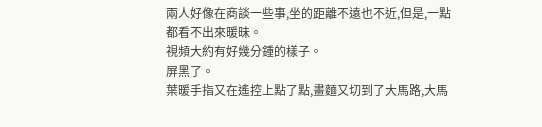兩人好像在商談一些事,坐的距離不遠也不近,但是,一點都看不出來暖昧。
視頻大約有好幾分鍾的樣子。
屏黑了。
葉暖手指又在遙控上點了點,畫麵又切到了大馬路,大馬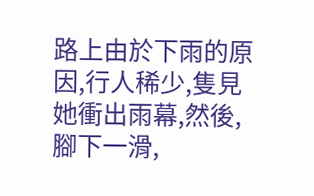路上由於下雨的原因,行人稀少,隻見她衝出雨幕,然後,腳下一滑,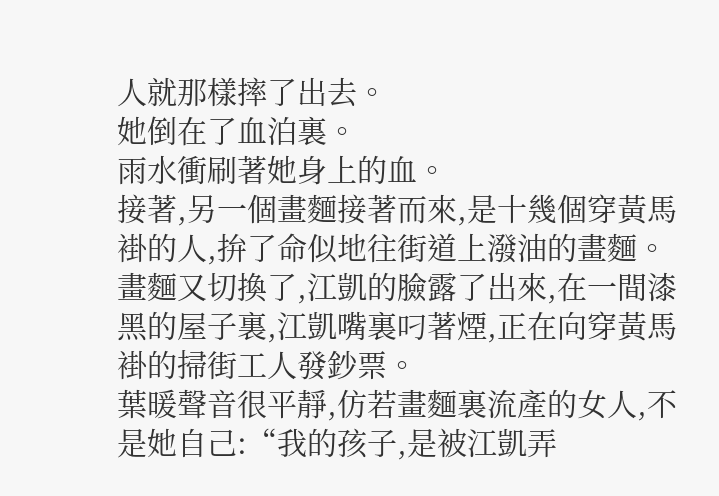人就那樣摔了出去。
她倒在了血泊裏。
雨水衝刷著她身上的血。
接著,另一個畫麵接著而來,是十幾個穿黃馬褂的人,拚了命似地往街道上潑油的畫麵。
畫麵又切換了,江凱的臉露了出來,在一間漆黑的屋子裏,江凱嘴裏叼著煙,正在向穿黃馬褂的掃街工人發鈔票。
葉暖聲音很平靜,仿若畫麵裏流產的女人,不是她自己:“我的孩子,是被江凱弄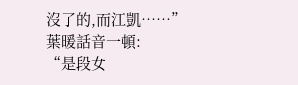沒了的,而江凱……”
葉暖話音一頓:
“是段女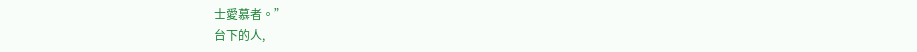士愛慕者。”
台下的人,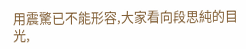用震驚已不能形容,大家看向段思純的目光,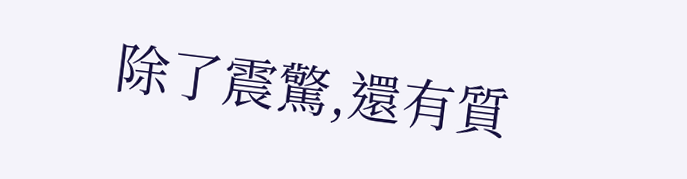除了震驚,還有質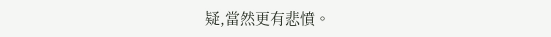疑,當然更有悲憤。